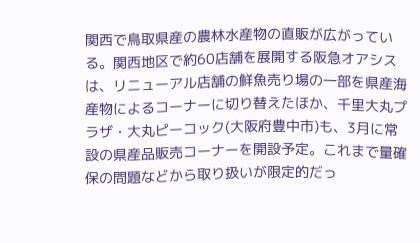関西で鳥取県産の農林水産物の直販が広がっている。関西地区で約60店舗を展開する阪急オアシスは、リニューアル店舗の鮮魚売り場の一部を県産海産物によるコーナーに切り替えたほか、千里大丸プラザ・大丸ピーコック(大阪府豊中市)も、3月に常設の県産品販売コーナーを開設予定。これまで量確保の問題などから取り扱いが限定的だっ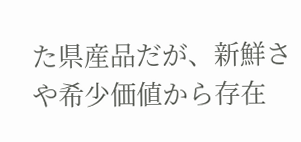た県産品だが、新鮮さや希少価値から存在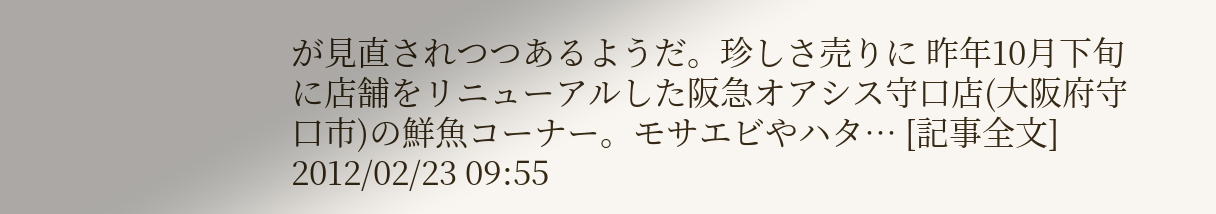が見直されつつあるようだ。珍しさ売りに 昨年10月下旬に店舗をリニューアルした阪急オアシス守口店(大阪府守口市)の鮮魚コーナー。モサエビやハタ… [記事全文]
2012/02/23 09:55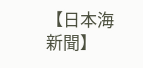【日本海新聞】